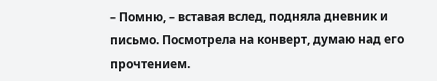– Помню, – вставая вслед, подняла дневник и письмо. Посмотрела на конверт, думаю над его прочтением.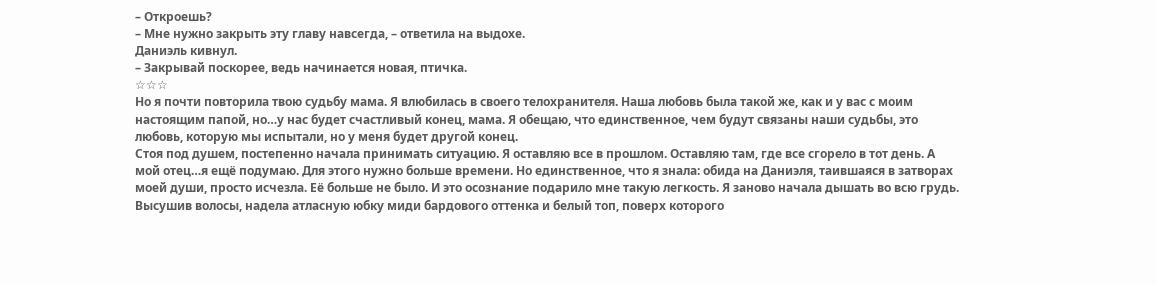– Откроешь?
– Мне нужно закрыть эту главу навсегда, – ответила на выдохе.
Даниэль кивнул.
– Закрывай поскорее, ведь начинается новая, птичка.
☆☆☆
Но я почти повторила твою судьбу мама. Я влюбилась в своего телохранителя. Наша любовь была такой же, как и у вас с моим настоящим папой, но…у нас будет счастливый конец, мама. Я обещаю, что единственное, чем будут связаны наши судьбы, это любовь, которую мы испытали, но у меня будет другой конец.
Стоя под душем, постепенно начала принимать ситуацию. Я оставляю все в прошлом. Оставляю там, где все сгорело в тот день. А мой отец…я ещё подумаю. Для этого нужно больше времени. Но единственное, что я знала: обида на Даниэля, таившаяся в затворах моей души, просто исчезла. Её больше не было. И это осознание подарило мне такую легкость. Я заново начала дышать во всю грудь.
Высушив волосы, надела атласную юбку миди бардового оттенка и белый топ, поверх которого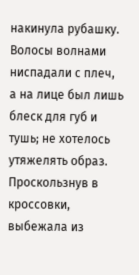накинула рубашку. Волосы волнами ниспадали с плеч, а на лице был лишь блеск для губ и тушь; не хотелось утяжелять образ.
Проскользнув в кроссовки, выбежала из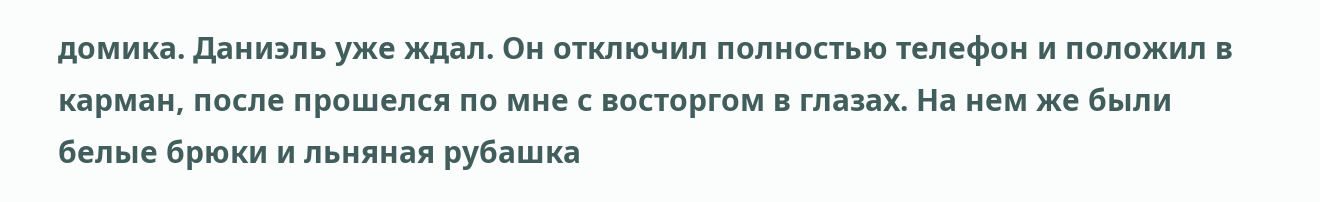домика. Даниэль уже ждал. Он отключил полностью телефон и положил в карман, после прошелся по мне с восторгом в глазах. На нем же были белые брюки и льняная рубашка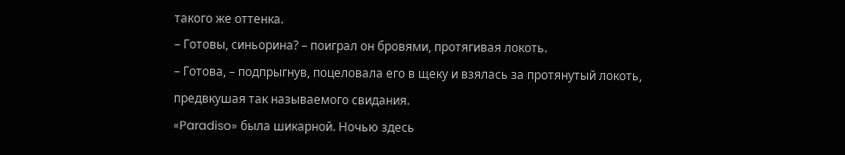такого же оттенка.
– Готовы, синьорина? – поиграл он бровями, протягивая локоть.
– Готова, – подпрыгнув, поцеловала его в щеку и взялась за протянутый локоть, предвкушая так называемого свидания.
«Paradiso» была шикарной. Ночью здесь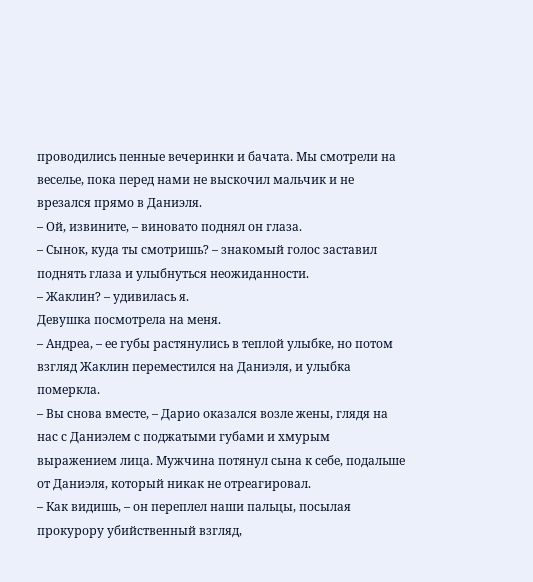проводились пенные вечеринки и бачата. Мы смотрели на веселье, пока перед нами не выскочил мальчик и не врезался прямо в Даниэля.
– Ой, извините, – виновато поднял он глаза.
– Сынок, куда ты смотришь? – знакомый голос заставил поднять глаза и улыбнуться неожиданности.
– Жаклин? – удивилась я.
Девушка посмотрела на меня.
– Андреа, – ее губы растянулись в теплой улыбке, но потом взгляд Жаклин переместился на Даниэля, и улыбка померкла.
– Вы снова вместе, – Дарио оказался возле жены, глядя на нас с Даниэлем с поджатыми губами и хмурым выражением лица. Мужчина потянул сына к себе, подальше от Даниэля, который никак не отреагировал.
– Как видишь, – он переплел наши пальцы, посылая прокурору убийственный взгляд,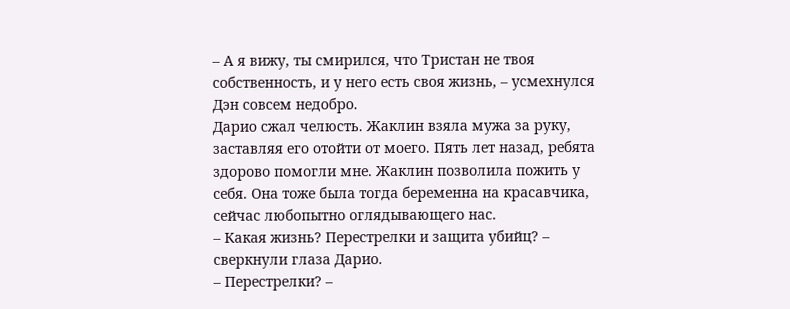– А я вижу, ты смирился, что Тристан не твоя собственность, и у него есть своя жизнь, – усмехнулся Дэн совсем недобро.
Дарио сжал челюсть. Жаклин взяла мужа за руку, заставляя его отойти от моего. Пять лет назад, ребята здорово помогли мне. Жаклин позволила пожить у себя. Она тоже была тогда беременна на красавчика, сейчас любопытно оглядывающего нас.
– Какая жизнь? Перестрелки и защита убийц? – сверкнули глаза Дарио.
– Перестрелки? –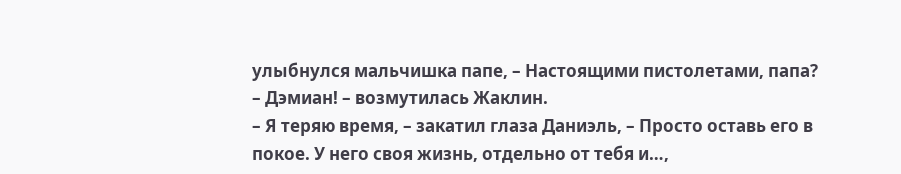улыбнулся мальчишка папе, – Настоящими пистолетами, папа?
– Дэмиан! – возмутилась Жаклин.
– Я теряю время, – закатил глаза Даниэль, – Просто оставь его в покое. У него своя жизнь, отдельно от тебя и…,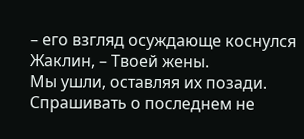– его взгляд осуждающе коснулся Жаклин, – Твоей жены.
Мы ушли, оставляя их позади. Спрашивать о последнем не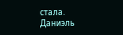стала. Даниэль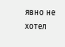явно не хотел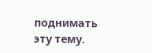поднимать эту тему.